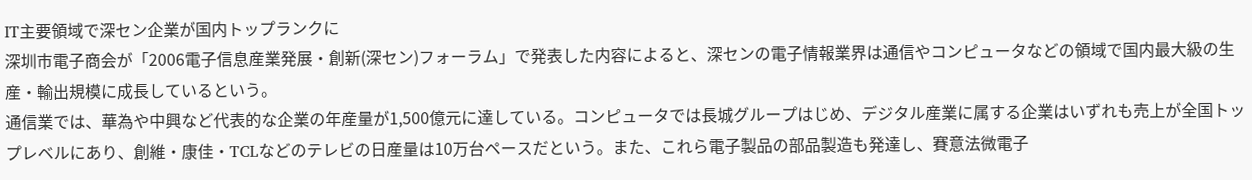IT主要領域で深セン企業が国内トップランクに
深圳市電子商会が「2006電子信息産業発展・創新(深セン)フォーラム」で発表した内容によると、深センの電子情報業界は通信やコンピュータなどの領域で国内最大級の生産・輸出規模に成長しているという。
通信業では、華為や中興など代表的な企業の年産量が1,500億元に達している。コンピュータでは長城グループはじめ、デジタル産業に属する企業はいずれも売上が全国トップレベルにあり、創維・康佳・TCLなどのテレビの日産量は10万台ペースだという。また、これら電子製品の部品製造も発達し、賽意法微電子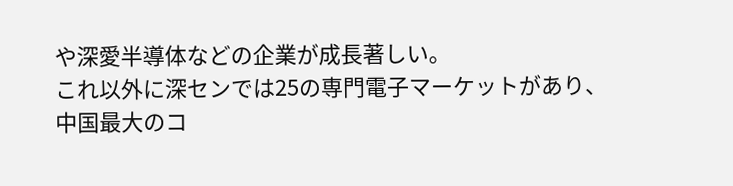や深愛半導体などの企業が成長著しい。
これ以外に深センでは25の専門電子マーケットがあり、中国最大のコ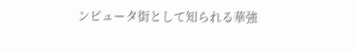ンピュータ街として知られる華強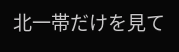北一帯だけを見て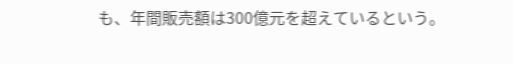も、年間販売額は300億元を超えているという。